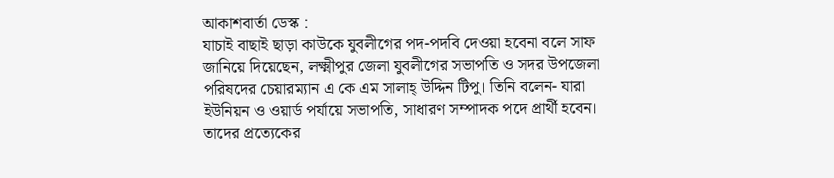আকাশবার্তা ডেস্ক :
যাচাই বাছাই ছাড়া কাউকে যুবলীগের পদ-পদবি দেওয়া হবেনা বলে সাফ জানিয়ে দিয়েছেন, লক্ষ্মীপুর জেলা যুবলীগের সভাপতি ও সদর উপজেলা পরিষদের চেয়ারম্যান এ কে এম সালাহ্ উদ্দিন টিপু। তিনি বলেন- যারা ইউনিয়ন ও ওয়ার্ড পর্যায়ে সভাপতি, সাধারণ সম্পাদক পদে প্রার্থী হবেন। তাদের প্রত্যেকের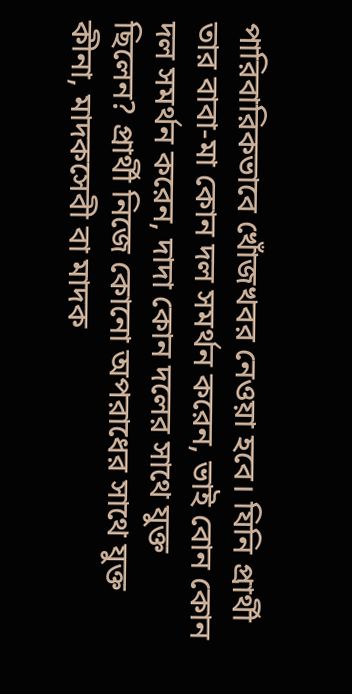পারিবারিকভাবে খোঁজখবর নেওয়া হবে। যিনি প্রার্থী তার বাবা-মা কোন দল সমর্থন করেন, ভাই বোন কোন দল সমর্থন করেন, দাদা কোন দলের সাথে যুক্ত ছিলেন? প্রার্থী নিজে কোনো অপরাধের সাথে যুক্ত কীনা, মাদকসেবী বা মাদক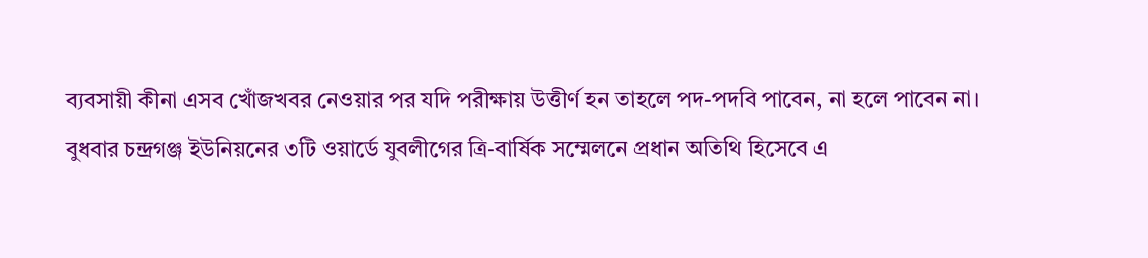ব্যবসায়ী কীনা এসব খোঁজখবর নেওয়ার পর যদি পরীক্ষায় উত্তীর্ণ হন তাহলে পদ-পদবি পাবেন, না হলে পাবেন না।
বুধবার চন্দ্রগঞ্জ ইউনিয়নের ৩টি ওয়ার্ডে যুবলীগের ত্রি-বার্ষিক সম্মেলনে প্রধান অতিথি হিসেবে এ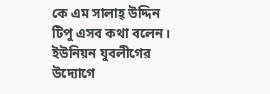কে এম সালাহ্ উদ্দিন টিপু এসব কথা বলেন। ইউনিয়ন যুবলীগের উদ্যোগে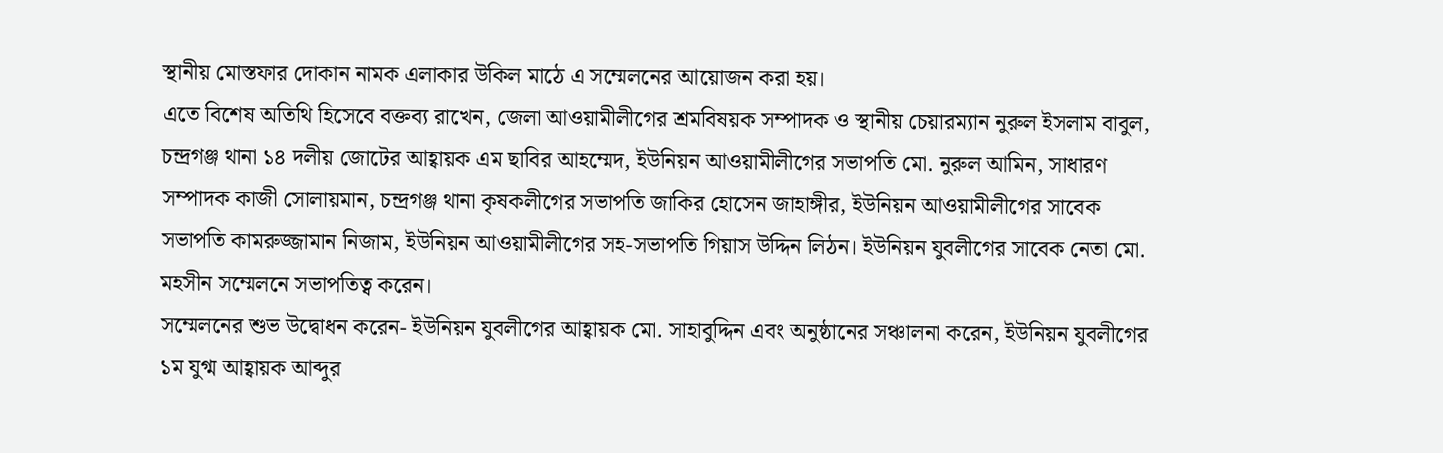স্থানীয় মোস্তফার দোকান নামক এলাকার উকিল মাঠে এ সম্মেলনের আয়োজন করা হয়।
এতে বিশেষ অতিথি হিসেবে বক্তব্য রাখেন, জেলা আওয়ামীলীগের শ্রমবিষয়ক সম্পাদক ও স্থানীয় চেয়ারম্যান নুরুল ইসলাম বাবুল, চন্দ্রগঞ্জ থানা ১৪ দলীয় জোটের আহ্বায়ক এম ছাবির আহম্মেদ, ইউনিয়ন আওয়ামীলীগের সভাপতি মো. নুরুল আমিন, সাধারণ সম্পাদক কাজী সোলায়মান, চন্দ্রগঞ্জ থানা কৃষকলীগের সভাপতি জাকির হোসেন জাহাঙ্গীর, ইউনিয়ন আওয়ামীলীগের সাবেক সভাপতি কামরুজ্জামান নিজাম, ইউনিয়ন আওয়ামীলীগের সহ-সভাপতি গিয়াস উদ্দিন লিঠন। ইউনিয়ন যুবলীগের সাবেক নেতা মো. মহসীন সম্মেলনে সভাপতিত্ব করেন।
সম্মেলনের শুভ উদ্বোধন করেন- ইউনিয়ন যুবলীগের আহ্বায়ক মো. সাহাবুদ্দিন এবং অনুষ্ঠানের সঞ্চালনা করেন, ইউনিয়ন যুবলীগের ১ম যুগ্ম আহ্বায়ক আব্দুর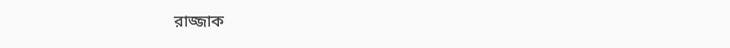রাজ্জাক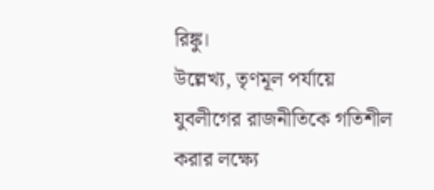রিঙ্কু।
উল্লেখ্য, তৃণমূল পর্যায়ে যুবলীগের রাজনীতিকে গতিশীল করার লক্ষ্যে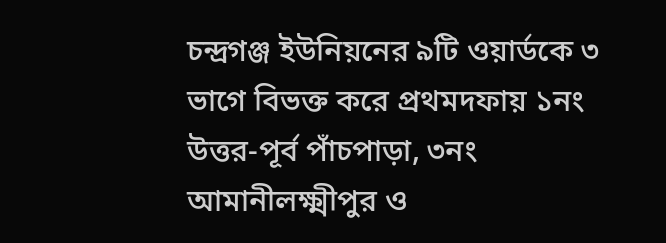চন্দ্রগঞ্জ ইউনিয়নের ৯টি ওয়ার্ডকে ৩ ভাগে বিভক্ত করে প্রথমদফায় ১নং উত্তর-পূর্ব পাঁচপাড়া, ৩নং আমানীলক্ষ্মীপুর ও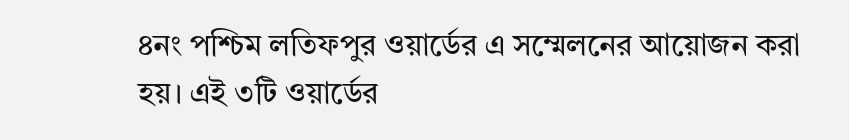৪নং পশ্চিম লতিফপুর ওয়ার্ডের এ সম্মেলনের আয়োজন করা হয়। এই ৩টি ওয়ার্ডের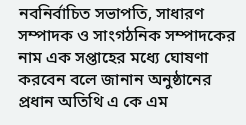নবনির্বাচিত সভাপতি, সাধারণ সম্পাদক ও সাংগঠনিক সম্পাদকের নাম এক সপ্তাহের মধ্যে ঘোষণা করবেন বলে জানান অনুষ্ঠানের প্রধান অতিথি এ কে এম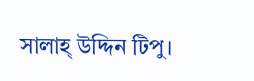সালাহ্ উদ্দিন টিপু।